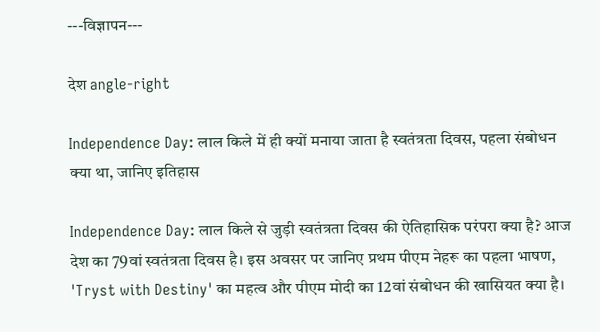---विज्ञापन---

देश angle-right

Independence Day: लाल किले में ही क्यों मनाया जाता है स्वतंत्रता दिवस, पहला संबोधन क्या था, जानिए इतिहास

Independence Day: लाल किले से जुड़ी स्वतंत्रता दिवस की ऐतिहासिक परंपरा क्या है? आज देश का 79वां स्वतंत्रता दिवस है। इस अवसर पर जानिए प्रथम पीएम नेहरू का पहला भाषण, 'Tryst with Destiny' का महत्व और पीएम मोदी का 12वां संबोधन की खासियत क्या है।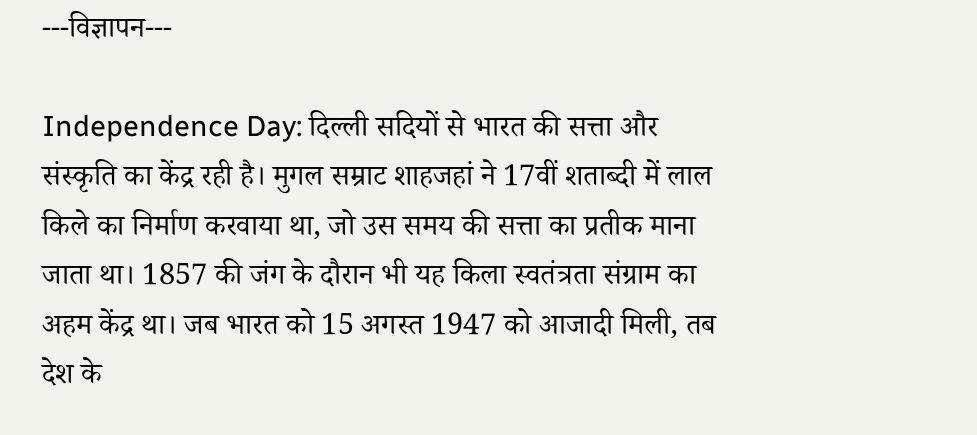---विज्ञापन---

Independence Day: दिल्ली सदियों से भारत की सत्ता और संस्कृति का केंद्र रही है। मुगल सम्राट शाहजहां ने 17वीं शताब्दी में लाल किले का निर्माण करवाया था, जो उस समय की सत्ता का प्रतीक माना जाता था। 1857 की जंग के दौरान भी यह किला स्वतंत्रता संग्राम का अहम केंद्र था। जब भारत को 15 अगस्त 1947 को आजादी मिली, तब देश के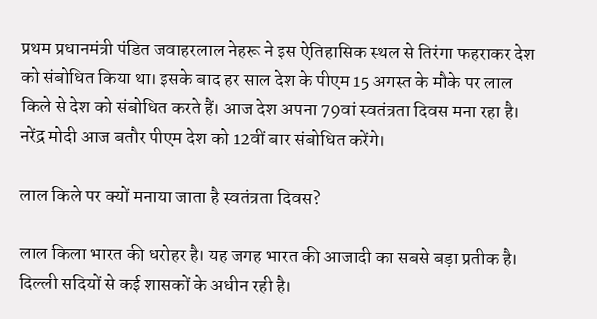प्रथम प्रधानमंत्री पंडित जवाहरलाल नेहरू ने इस ऐतिहासिक स्थल से तिरंगा फहराकर देश को संबोधित किया था। इसके बाद हर साल देश के पीएम 15 अगस्त के मौके पर लाल किले से देश को संबोधित करते हैं। आज देश अपना 79वां स्वतंत्रता दिवस मना रहा है। नरेंद्र मोदी आज बतौर पीएम देश को 12वीं बार संबोधित करेंगे।

लाल किले पर क्यों मनाया जाता है स्वतंत्रता दिवस?

लाल किला भारत की धरोहर है। यह जगह भारत की आजादी का सबसे बड़ा प्रतीक है।
दिल्ली सदियों से कई शासकों के अधीन रही है।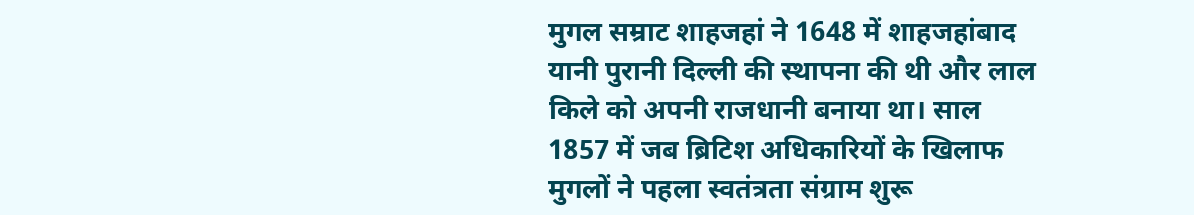मुगल सम्राट शाहजहां ने 1648 में शाहजहांबाद यानी पुरानी दिल्ली की स्थापना की थी और लाल किले को अपनी राजधानी बनाया था। साल 1857 में जब ब्रिटिश अधिकारियों के खिलाफ मुगलों ने पहला स्वतंत्रता संग्राम शुरू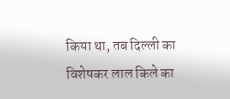किया था, तब दिल्ली का विशेषकर लाल किले का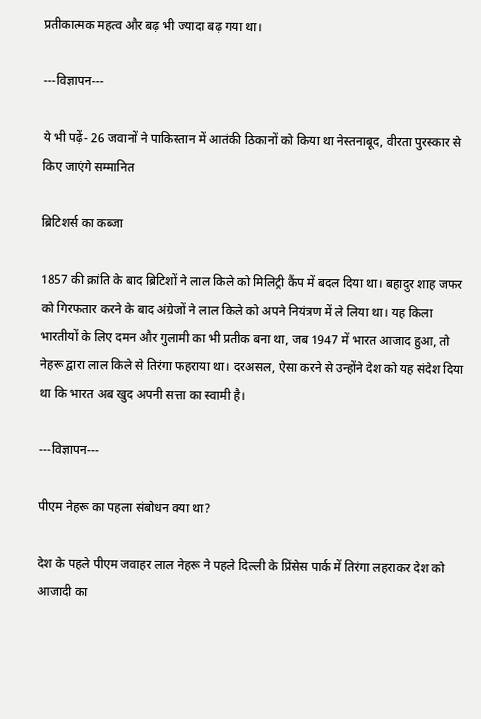प्रतीकात्मक महत्व और बढ़ भी ज्यादा बढ़ गया था।

---विज्ञापन---

ये भी पढ़ें- 26 जवानों ने पाकिस्तान में आतंकी ठिकानों को किया था नेस्तनाबूद, वीरता पुरस्कार से किए जाएंगे सम्मानित

ब्रिटिशर्स का कब्जा

1857 की क्रांति के बाद ब्रिटिशों ने लाल किले को मिलिट्री कैंप में बदल दिया था। बहादुर शाह जफर को गिरफतार करने के बाद अंग्रेजों ने लाल किले को अपने नियंत्रण में ले लिया था। यह किला भारतीयों के लिए दमन और गुलामी का भी प्रतीक बना था, जब 1947 में भारत आजाद हुआ, तो नेहरू द्वारा लाल किले से तिरंगा फहराया था। दरअसल, ऐसा करने से उन्होंने देश को यह संदेश दिया था कि भारत अब खुद अपनी सत्ता का स्वामी है।

---विज्ञापन---

पीएम नेहरू का पहला संबोधन क्या था?

देश के पहले पीएम जवाहर लाल नेहरू ने पहले दिल्ली के प्रिंसेस पार्क में तिरंगा लहराकर देश को आजादी का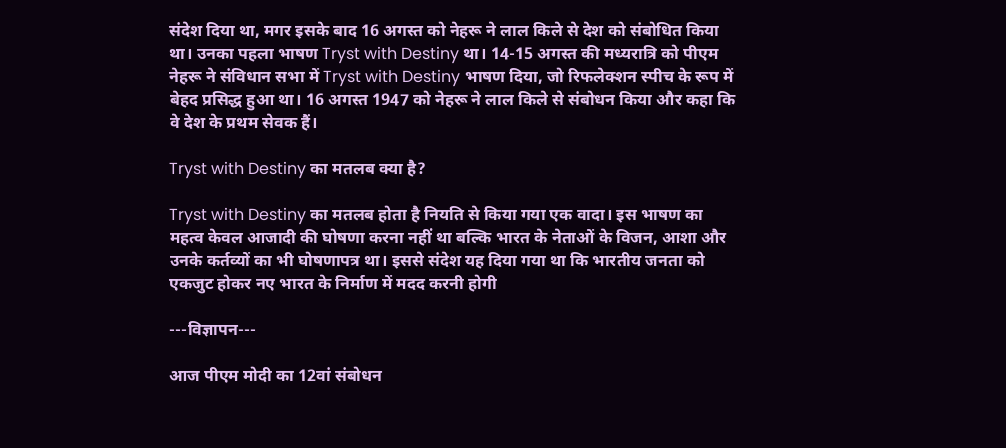संदेश दिया था, मगर इसके बाद 16 अगस्त को नेहरू ने लाल किले से देश को संबोधित किया था। उनका पहला भाषण Tryst with Destiny था। 14-15 अगस्त की मध्यरात्रि को पीएम नेहरू ने संविधान सभा में Tryst with Destiny भाषण दिया, जो रिफलेक्शन स्पीच के रूप में बेहद प्रसिद्ध हुआ था। 16 अगस्त 1947 को नेहरू ने लाल किले से संबोधन किया और कहा कि वे देश के प्रथम सेवक हैं।

Tryst with Destiny का मतलब क्या है?

Tryst with Destiny का मतलब होता है नियति से किया गया एक वादा। इस भाषण का महत्व केवल आजादी की घोषणा करना नहीं था बल्कि भारत के नेताओं के विजन, आशा और उनके कर्तव्यों का भी घोषणापत्र था। इससे संदेश यह दिया गया था कि भारतीय जनता को एकजुट होकर नए भारत के निर्माण में मदद करनी होगी

---विज्ञापन---

आज पीएम मोदी का 12वां संबोधन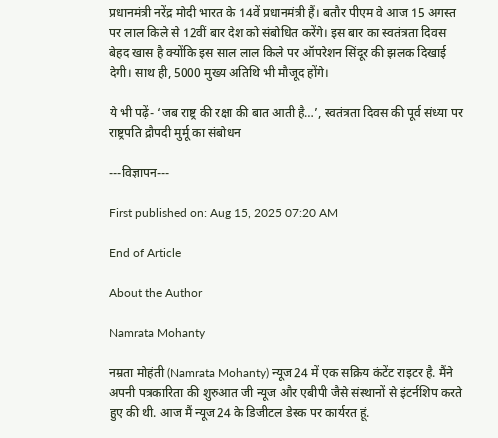प्रधानमंत्री नरेंद्र मोदी भारत के 14वें प्रधानमंत्री हैं। बतौर पीएम वे आज 15 अगस्त पर लाल किले से 12वीं बार देश को संबोधित करेंगे। इस बार का स्वतंत्रता दिवस बेहद खास है क्योंकि इस साल लाल किले पर ऑपरेशन सिंदूर की झलक दिखाई देगी। साथ ही, 5000 मुख्य अतिथि भी मौजूद होंगे।

ये भी पढ़ें- ‘जब राष्ट्र की रक्षा की बात आती है…’, स्वतंत्रता दिवस की पूर्व संध्या पर राष्ट्रपति द्रौपदी मुर्मू का संबोधन

---विज्ञापन---

First published on: Aug 15, 2025 07:20 AM

End of Article

About the Author

Namrata Mohanty

नम्रता मोहंती (Namrata Mohanty) न्यूज24 में एक सक्रिय कंटेंट राइटर है. मैंने अपनी पत्रकारिता की शुरुआत जी न्यूज और एबीपी जैसे संस्थानों से इंटर्नशिप करते हुए की थी. आज मैं न्यूज24 के डिजीटल डेस्क पर कार्यरत हूं.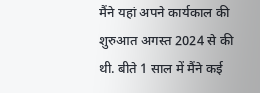मैंने यहां अपने कार्यकाल की शुरुआत अगस्त 2024 से की थी. बीते 1 साल में मैंने कई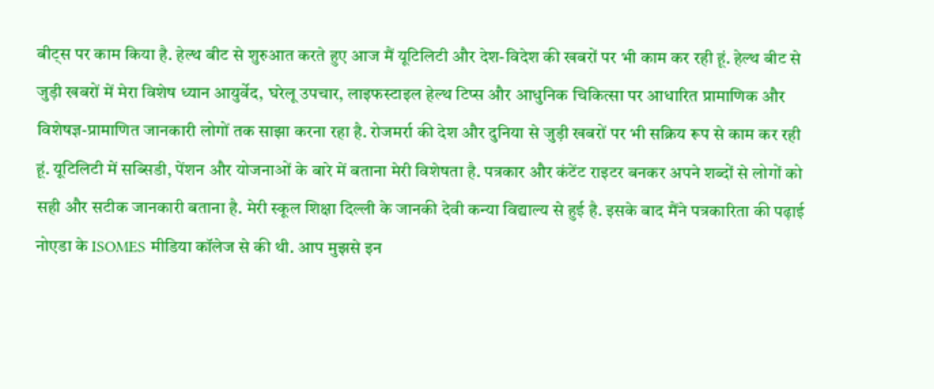बीट्स पर काम किया है. हेल्थ बीट से शुरुआत करते हुए आज मैं यूटिलिटी और देश-विदेश की खबरों पर भी काम कर रही हूं. हेल्थ बीट से जुड़ी खबरों में मेरा विशेष ध्यान आयुर्वेद, घरेलू उपचार, लाइफस्टाइल हेल्थ टिप्स और आधुनिक चिकित्सा पर आधारित प्रामाणिक और विशेषज्ञ-प्रामाणित जानकारी लोगों तक साझा करना रहा है. रोजमर्रा की देश और दुनिया से जुड़ी खबरों पर भी सक्रिय रूप से काम कर रही हूं. यूटिलिटी में सब्सिडी, पेंशन और योजनाओं के बारे में बताना मेरी विशेषता है. पत्रकार और कंटेंट राइटर बनकर अपने शब्दों से लोगों को सही और सटीक जानकारी बताना है. मेरी स्कूल शिक्षा दिल्ली के जानकी देवी कन्या विद्याल्य से हुई है. इसके बाद मैंने पत्रकारिता की पढ़ाई नोएडा के ISOMES मीडिया कॉलेज से की थी. आप मुझसे इन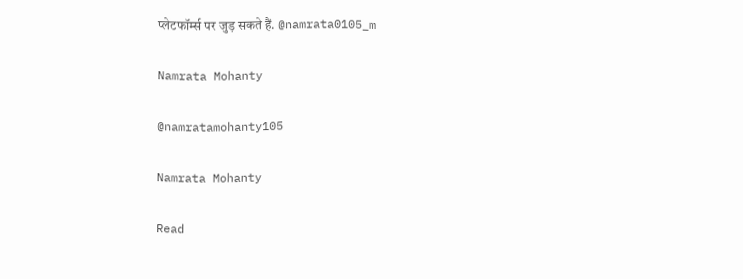प्लेटफॉर्म्स पर जुड़ सकते हैं. @namrata0105_m

Namrata Mohanty

@namratamohanty105

Namrata Mohanty

Read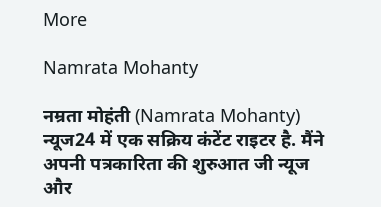More

Namrata Mohanty

नम्रता मोहंती (Namrata Mohanty) न्यूज24 में एक सक्रिय कंटेंट राइटर है. मैंने अपनी पत्रकारिता की शुरुआत जी न्यूज और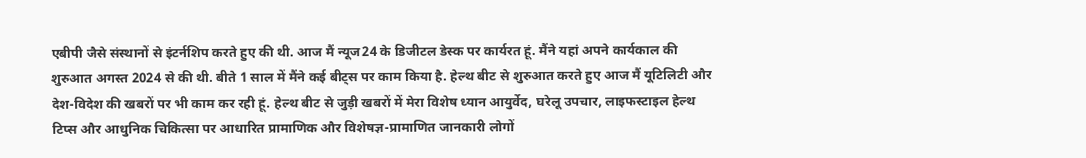एबीपी जैसे संस्थानों से इंटर्नशिप करते हुए की थी. आज मैं न्यूज24 के डिजीटल डेस्क पर कार्यरत हूं. मैंने यहां अपने कार्यकाल की शुरुआत अगस्त 2024 से की थी. बीते 1 साल में मैंने कई बीट्स पर काम किया है. हेल्थ बीट से शुरुआत करते हुए आज मैं यूटिलिटी और देश-विदेश की खबरों पर भी काम कर रही हूं. हेल्थ बीट से जुड़ी खबरों में मेरा विशेष ध्यान आयुर्वेद, घरेलू उपचार, लाइफस्टाइल हेल्थ टिप्स और आधुनिक चिकित्सा पर आधारित प्रामाणिक और विशेषज्ञ-प्रामाणित जानकारी लोगों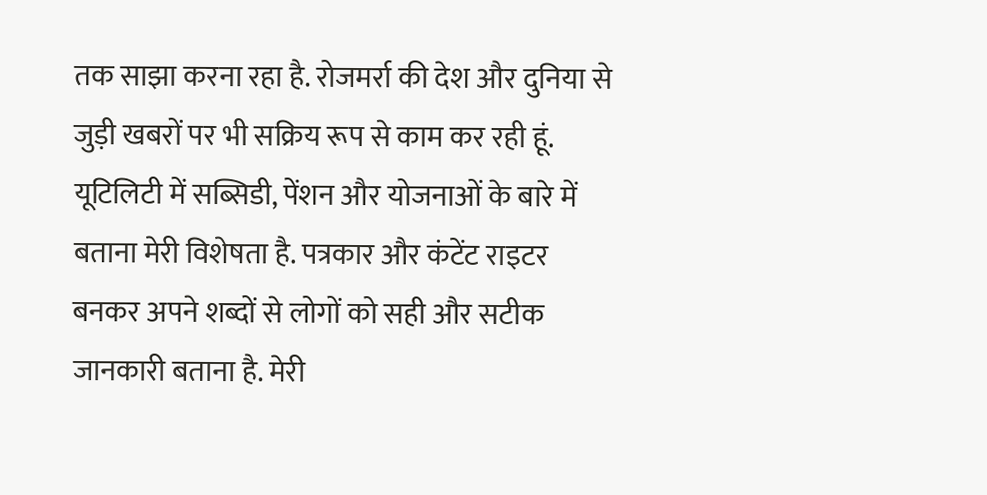तक साझा करना रहा है. रोजमर्रा की देश और दुनिया से जुड़ी खबरों पर भी सक्रिय रूप से काम कर रही हूं. यूटिलिटी में सब्सिडी, पेंशन और योजनाओं के बारे में बताना मेरी विशेषता है. पत्रकार और कंटेंट राइटर बनकर अपने शब्दों से लोगों को सही और सटीक जानकारी बताना है. मेरी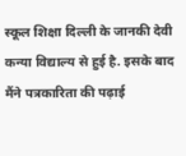स्कूल शिक्षा दिल्ली के जानकी देवी कन्या विद्याल्य से हुई है. इसके बाद मैंने पत्रकारिता की पढ़ाई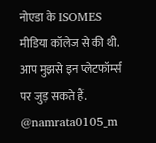नोएडा के ISOMES मीडिया कॉलेज से की थी. आप मुझसे इन प्लेटफॉर्म्स पर जुड़ सकते हैं. @namrata0105_m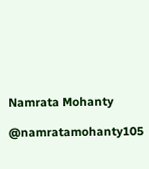Namrata Mohanty

@namratamohanty105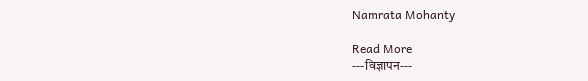Namrata Mohanty

Read More
---विज्ञापन---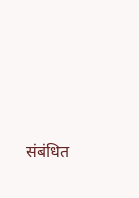संबंधित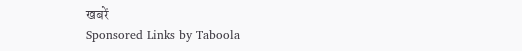खबरें
Sponsored Links by Taboola